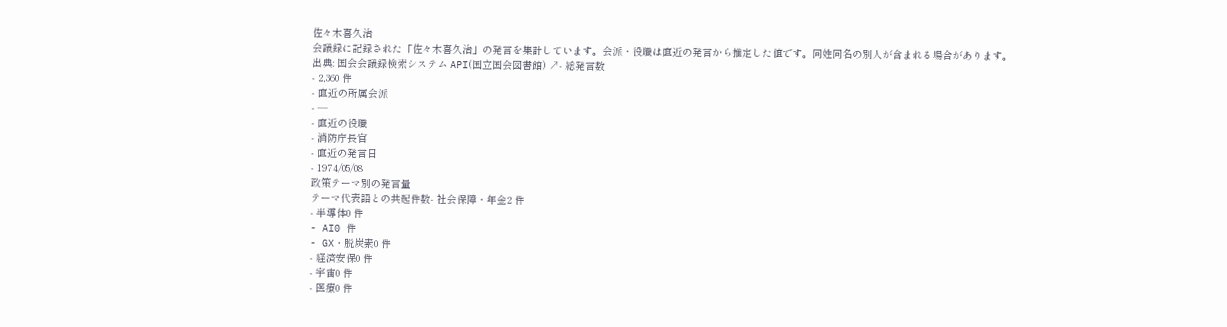佐々木喜久治
会議録に記録された「佐々木喜久治」の発言を集計しています。会派・役職は直近の発言から推定した値です。同姓同名の別人が含まれる場合があります。
出典: 国会会議録検索システム API(国立国会図書館) ↗- 総発言数
- 2,360 件
- 直近の所属会派
- —
- 直近の役職
- 消防庁長官
- 直近の発言日
- 1974/05/08
政策テーマ別の発言量
テーマ代表語との共起件数- 社会保障・年金2 件
- 半導体0 件
- AI0 件
- GX・脱炭素0 件
- 経済安保0 件
- 宇宙0 件
- 医療0 件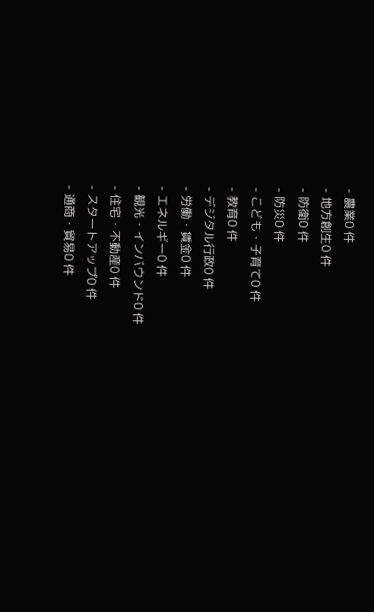- 農業0 件
- 地方創生0 件
- 防衛0 件
- 防災0 件
- こども・子育て0 件
- 教育0 件
- デジタル行政0 件
- 労働・賃金0 件
- エネルギー0 件
- 観光・インバウンド0 件
- 住宅・不動産0 件
- スタートアップ0 件
- 通商・貿易0 件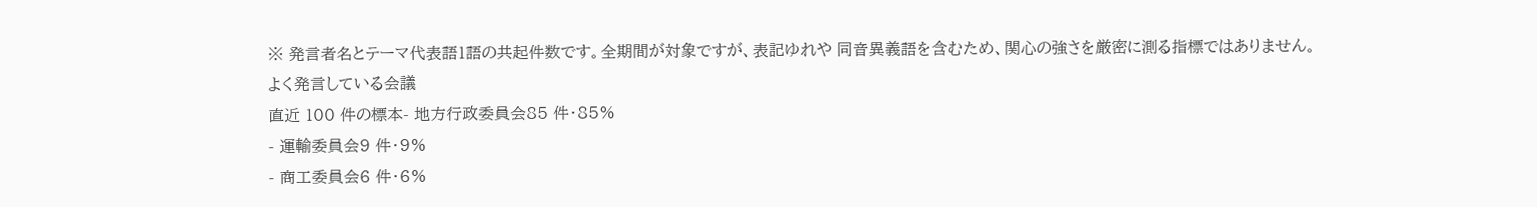※ 発言者名とテーマ代表語1語の共起件数です。全期間が対象ですが、表記ゆれや 同音異義語を含むため、関心の強さを厳密に測る指標ではありません。
よく発言している会議
直近 100 件の標本- 地方行政委員会85 件・85%
- 運輸委員会9 件・9%
- 商工委員会6 件・6%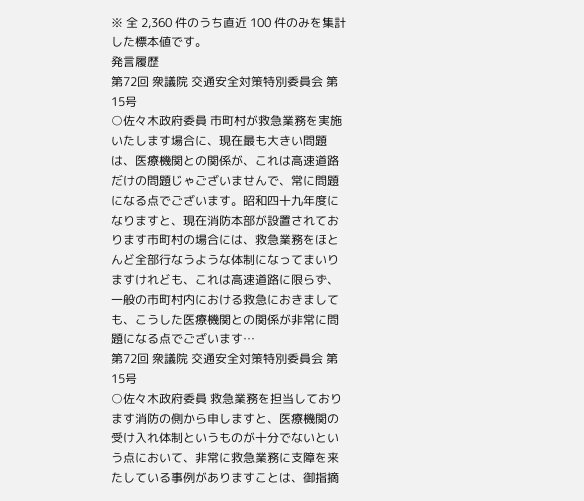※ 全 2,360 件のうち直近 100 件のみを集計した標本値です。
発言履歴
第72回 衆議院 交通安全対策特別委員会 第15号
○佐々木政府委員 市町村が救急業務を実施いたします場合に、現在最も大きい問題は、医療機関との関係が、これは高速道路だけの問題じゃございませんで、常に問題になる点でございます。昭和四十九年度になりますと、現在消防本部が設置されております市町村の場合には、救急業務をほとんど全部行なうような体制になってまいりますけれども、これは高速道路に限らず、一般の市町村内における救急におきましても、こうした医療機関との関係が非常に問題になる点でございます…
第72回 衆議院 交通安全対策特別委員会 第15号
○佐々木政府委員 救急業務を担当しております消防の側から申しますと、医療機関の受け入れ体制というものが十分でないという点において、非常に救急業務に支障を来たしている事例がありますことは、御指摘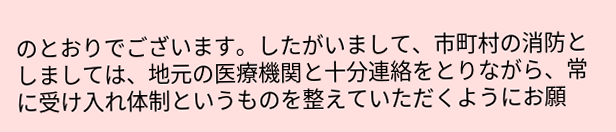のとおりでございます。したがいまして、市町村の消防としましては、地元の医療機関と十分連絡をとりながら、常に受け入れ体制というものを整えていただくようにお願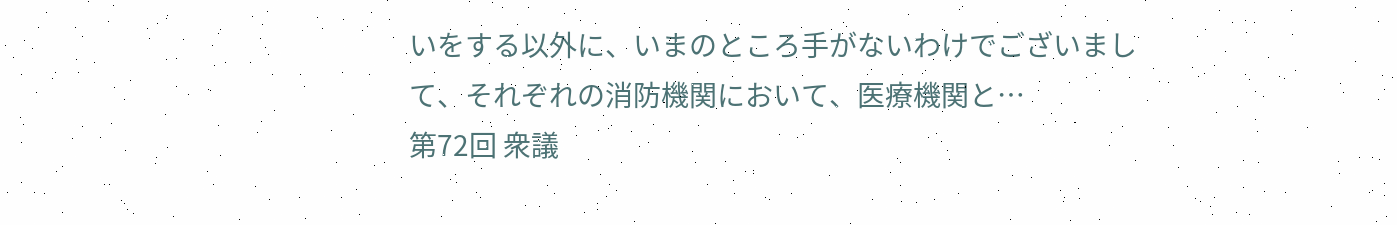いをする以外に、いまのところ手がないわけでございまして、それぞれの消防機関において、医療機関と…
第72回 衆議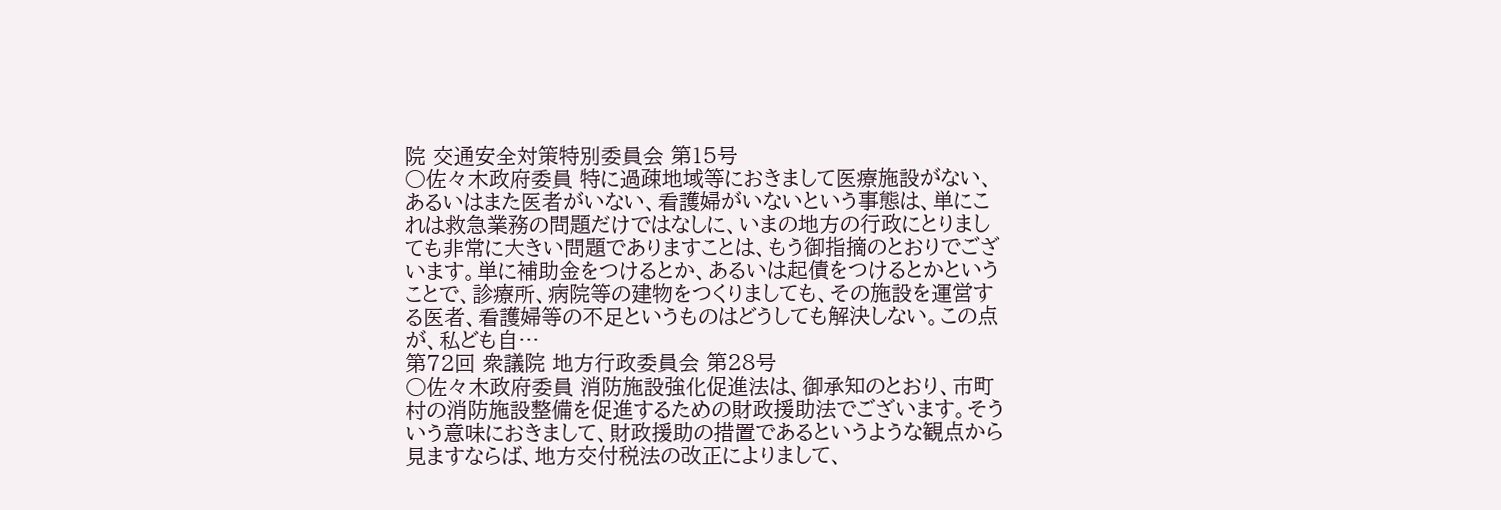院 交通安全対策特別委員会 第15号
○佐々木政府委員 特に過疎地域等におきまして医療施設がない、あるいはまた医者がいない、看護婦がいないという事態は、単にこれは救急業務の問題だけではなしに、いまの地方の行政にとりましても非常に大きい問題でありますことは、もう御指摘のとおりでございます。単に補助金をつけるとか、あるいは起債をつけるとかということで、診療所、病院等の建物をつくりましても、その施設を運営する医者、看護婦等の不足というものはどうしても解決しない。この点が、私ども自…
第72回 衆議院 地方行政委員会 第28号
○佐々木政府委員 消防施設強化促進法は、御承知のとおり、市町村の消防施設整備を促進するための財政援助法でございます。そういう意味におきまして、財政援助の措置であるというような観点から見ますならば、地方交付税法の改正によりまして、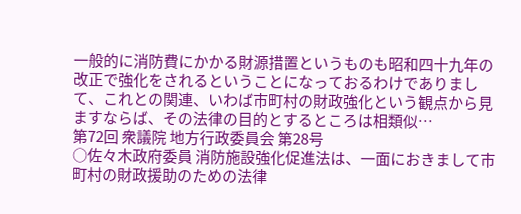一般的に消防費にかかる財源措置というものも昭和四十九年の改正で強化をされるということになっておるわけでありまして、これとの関連、いわば市町村の財政強化という観点から見ますならば、その法律の目的とするところは相類似…
第72回 衆議院 地方行政委員会 第28号
○佐々木政府委員 消防施設強化促進法は、一面におきまして市町村の財政援助のための法律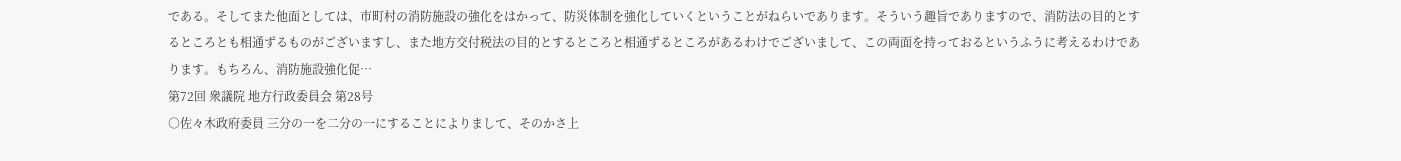である。そしてまた他面としては、市町村の消防施設の強化をはかって、防災体制を強化していくということがねらいであります。そういう趣旨でありますので、消防法の目的とするところとも相通ずるものがございますし、また地方交付税法の目的とするところと相通ずるところがあるわけでございまして、この両面を持っておるというふうに考えるわけであります。もちろん、消防施設強化促…
第72回 衆議院 地方行政委員会 第28号
○佐々木政府委員 三分の一を二分の一にすることによりまして、そのかさ上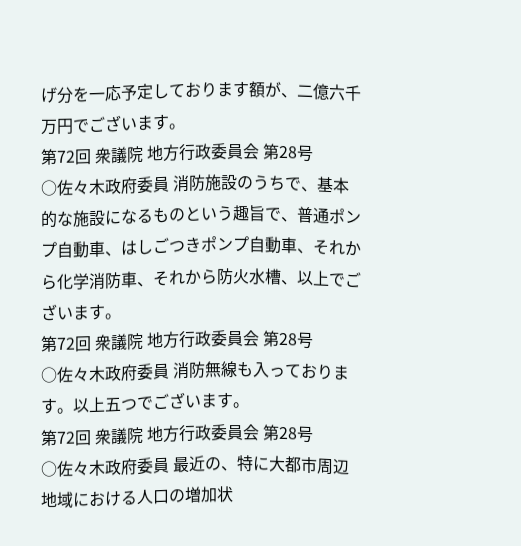げ分を一応予定しております額が、二億六千万円でございます。
第72回 衆議院 地方行政委員会 第28号
○佐々木政府委員 消防施設のうちで、基本的な施設になるものという趣旨で、普通ポンプ自動車、はしごつきポンプ自動車、それから化学消防車、それから防火水槽、以上でございます。
第72回 衆議院 地方行政委員会 第28号
○佐々木政府委員 消防無線も入っております。以上五つでございます。
第72回 衆議院 地方行政委員会 第28号
○佐々木政府委員 最近の、特に大都市周辺地域における人口の増加状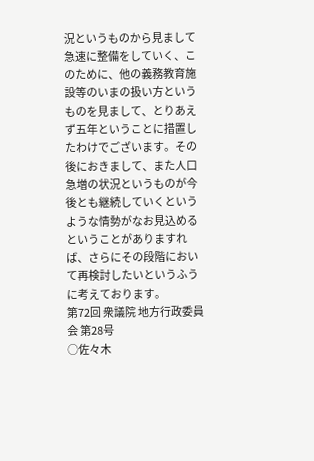況というものから見まして急速に整備をしていく、このために、他の義務教育施設等のいまの扱い方というものを見まして、とりあえず五年ということに措置したわけでございます。その後におきまして、また人口急増の状況というものが今後とも継続していくというような情勢がなお見込めるということがありますれば、さらにその段階において再検討したいというふうに考えております。
第72回 衆議院 地方行政委員会 第28号
○佐々木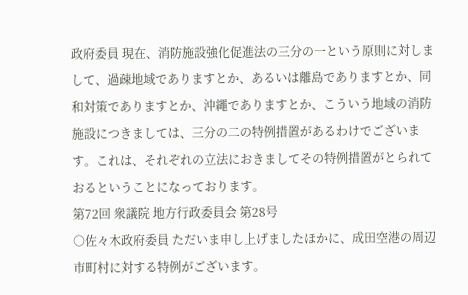政府委員 現在、消防施設強化促進法の三分の一という原則に対しまして、過疎地域でありますとか、あるいは離島でありますとか、同和対策でありますとか、沖繩でありますとか、こういう地域の消防施設につきましては、三分の二の特例措置があるわけでございます。これは、それぞれの立法におきましてその特例措置がとられておるということになっております。
第72回 衆議院 地方行政委員会 第28号
○佐々木政府委員 ただいま申し上げましたほかに、成田空港の周辺市町村に対する特例がございます。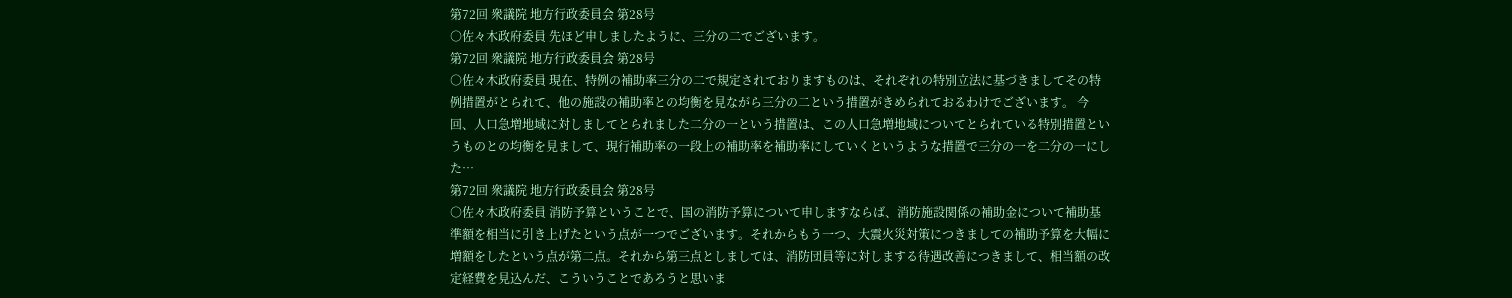第72回 衆議院 地方行政委員会 第28号
○佐々木政府委員 先ほど申しましたように、三分の二でございます。
第72回 衆議院 地方行政委員会 第28号
○佐々木政府委員 現在、特例の補助率三分の二で規定されておりますものは、それぞれの特別立法に基づきましてその特例措置がとられて、他の施設の補助率との均衡を見ながら三分の二という措置がきめられておるわけでございます。 今回、人口急増地域に対しましてとられました二分の一という措置は、この人口急増地域についてとられている特別措置というものとの均衡を見まして、現行補助率の一段上の補助率を補助率にしていくというような措置で三分の一を二分の一にした…
第72回 衆議院 地方行政委員会 第28号
○佐々木政府委員 消防予算ということで、国の消防予算について申しますならば、消防施設関係の補助金について補助基準額を相当に引き上げたという点が一つでございます。それからもう一つ、大震火災対策につきましての補助予算を大幅に増額をしたという点が第二点。それから第三点としましては、消防団員等に対しまする待遇改善につきまして、相当額の改定経費を見込んだ、こういうことであろうと思いま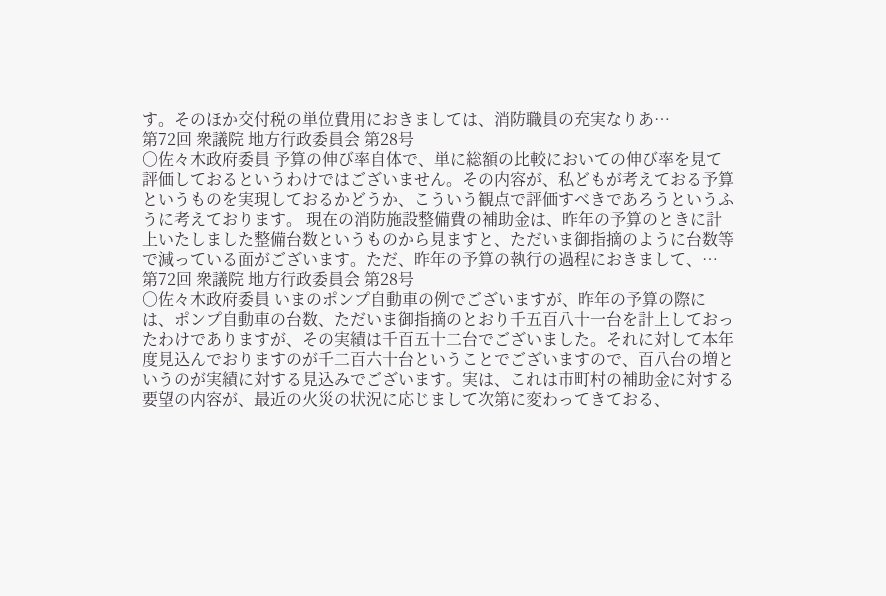す。そのほか交付税の単位費用におきましては、消防職員の充実なりあ…
第72回 衆議院 地方行政委員会 第28号
○佐々木政府委員 予算の伸び率自体で、単に総額の比較においての伸び率を見て評価しておるというわけではございません。その内容が、私どもが考えておる予算というものを実現しておるかどうか、こういう観点で評価すべきであろうというふうに考えております。 現在の消防施設整備費の補助金は、昨年の予算のときに計上いたしました整備台数というものから見ますと、ただいま御指摘のように台数等で減っている面がございます。ただ、昨年の予算の執行の過程におきまして、…
第72回 衆議院 地方行政委員会 第28号
○佐々木政府委員 いまのポンプ自動車の例でございますが、昨年の予算の際には、ポンプ自動車の台数、ただいま御指摘のとおり千五百八十一台を計上しておったわけでありますが、その実績は千百五十二台でございました。それに対して本年度見込んでおりますのが千二百六十台ということでございますので、百八台の増というのが実績に対する見込みでございます。実は、これは市町村の補助金に対する要望の内容が、最近の火災の状況に応じまして次第に変わってきておる、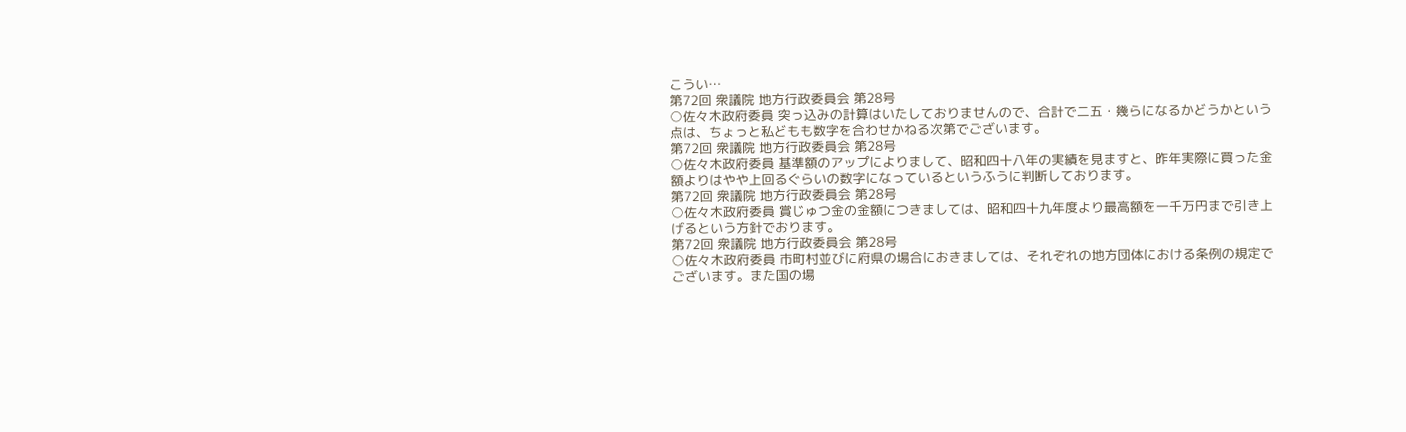こうい…
第72回 衆議院 地方行政委員会 第28号
○佐々木政府委員 突っ込みの計算はいたしておりませんので、合計で二五・幾らになるかどうかという点は、ちょっと私どもも数字を合わせかねる次第でございます。
第72回 衆議院 地方行政委員会 第28号
○佐々木政府委員 基準額のアップによりまして、昭和四十八年の実績を見ますと、昨年実際に買った金額よりはやや上回るぐらいの数字になっているというふうに判断しております。
第72回 衆議院 地方行政委員会 第28号
○佐々木政府委員 賞じゅつ金の金額につきましては、昭和四十九年度より最高額を一千万円まで引き上げるという方針でおります。
第72回 衆議院 地方行政委員会 第28号
○佐々木政府委員 市町村並びに府県の場合におきましては、それぞれの地方団体における条例の規定でございます。また国の場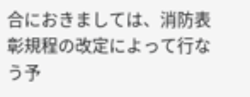合におきましては、消防表彰規程の改定によって行なう予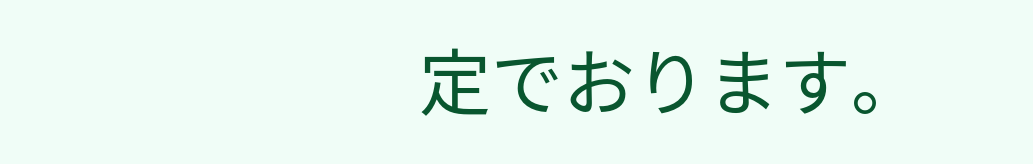定でおります。